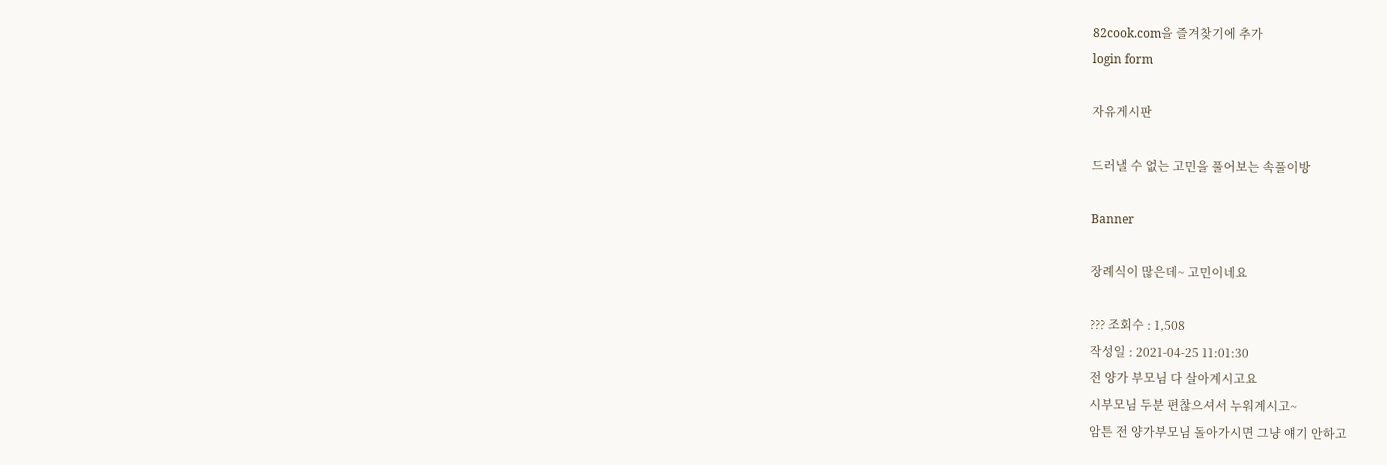82cook.com을 즐겨찾기에 추가
login form

자유게시판

드러낼 수 없는 고민을 풀어보는 속풀이방

Banner

장례식이 많은데~ 고민이네요

??? 조회수 : 1,508
작성일 : 2021-04-25 11:01:30
전 양가 부모님 다 살아계시고요
시부모님 두분 편찮으셔서 누워계시고~
암튼 전 양가부모님 돌아가시면 그냥 얘기 안하고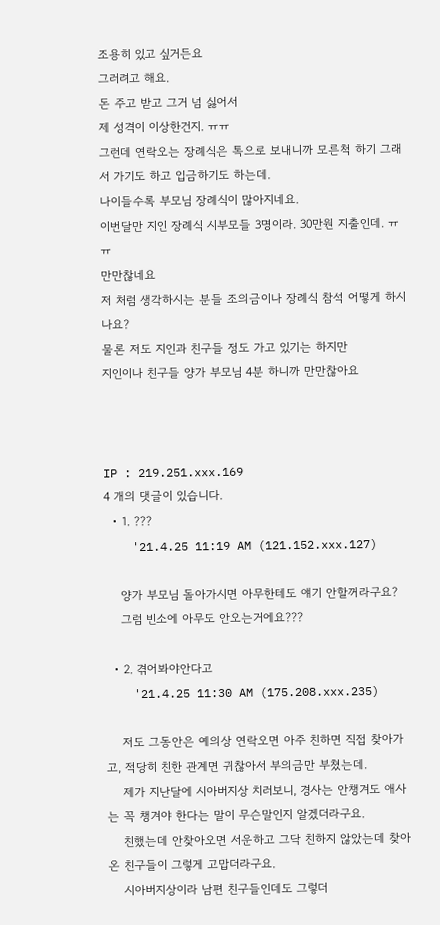조용히 있고 싶거든요
그러려고 해요.
돈 주고 받고 그거 넘 싫어서
제 성격이 이상한건지. ㅠㅠ
그런데 연락오는 장례식은 톡으로 보내니까 모른척 하기 그래서 가기도 하고 입금하기도 하는데.
나이들수록 부모님 장례식이 많아지네요.
이번달만 지인 장례식 시부모들 3명이라. 30만원 지출인데. ㅠㅠ
만만찮네요
저 처럼 생각하시는 분들 조의금이나 장례식 참석 어떻게 하시나요?
물론 저도 지인과 친구들 정도 가고 있기는 하지만
지인이나 친구들 양가 부모님 4분 하니까 만만찮아요



IP : 219.251.xxx.169
4 개의 댓글이 있습니다.
  • 1. ???
    '21.4.25 11:19 AM (121.152.xxx.127)

    양가 부모님 돌아가시면 아무한테도 얘기 안할꺼라구요?
    그럼 빈소에 아무도 안오는거에요???

  • 2. 겪어봐야안다고
    '21.4.25 11:30 AM (175.208.xxx.235)

    저도 그동안은 예의상 연락오면 아주 친하면 직접 찾아가고, 적당히 친한 관계면 귀찮아서 부의금만 부쳤는데.
    제가 지난달에 시아버지상 치러보니, 경사는 안챙겨도 애사는 꼭 챙겨야 한다는 말이 무슨말인지 알겠더라구요.
    친했는데 안찾아오면 서운하고 그닥 친하지 않았는데 찾아온 친구들이 그렇게 고맙더라구요.
    시아버지상이라 남편 친구들인데도 그렇더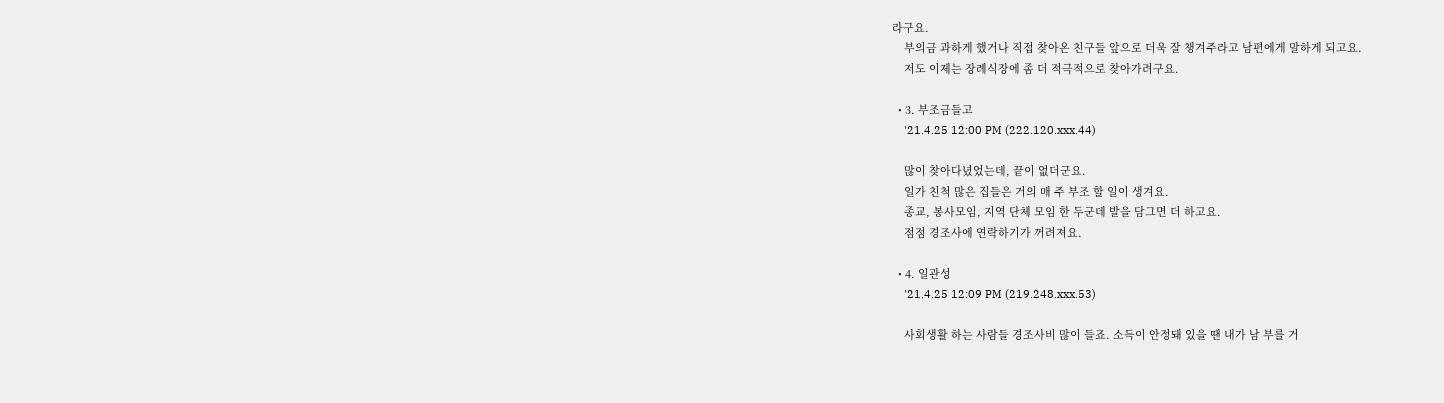라구요.
    부의금 과하게 했거나 직접 찾아온 친구들 앞으로 더욱 잘 챙겨주라고 남편에게 말하게 되고요.
    저도 이제는 장례식장에 좀 더 적극적으로 찾아가려구요.

  • 3. 부조금들고
    '21.4.25 12:00 PM (222.120.xxx.44)

    많이 찾아다녔었는데, 끝이 없더군요.
    일가 친척 많은 집들은 거의 매 주 부조 할 일이 생겨요.
    종교, 봉사모임, 지역 단체 모임 한 두군데 발을 담그면 더 하고요.
    점점 경조사에 연락하기가 꺼려져요.

  • 4. 일관성
    '21.4.25 12:09 PM (219.248.xxx.53)

    사회생활 하는 사람들 경조사비 많이 들죠. 소득이 안정돼 있을 땐 내가 남 부를 거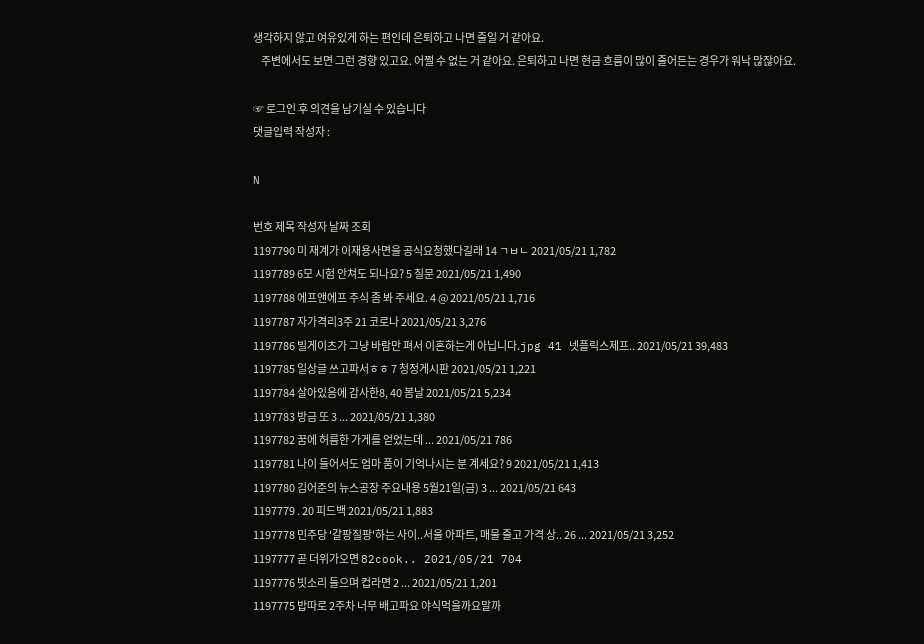생각하지 않고 여유있게 하는 편인데 은퇴하고 나면 줄일 거 같아요.
    주변에서도 보면 그런 경향 있고요. 어쩔 수 없는 거 같아요. 은퇴하고 나면 현금 흐름이 많이 줄어든는 경우가 워낙 많잖아요.

☞ 로그인 후 의견을 남기실 수 있습니다
댓글입력 작성자 :

N

번호 제목 작성자 날짜 조회
1197790 미 재계가 이재용사면을 공식요청했다길래 14 ㄱㅂㄴ 2021/05/21 1,782
1197789 6모 시험 안쳐도 되나요? 5 질문 2021/05/21 1,490
1197788 에프앤에프 주식 좀 봐 주세요. 4 @ 2021/05/21 1,716
1197787 자가격리3주 21 코로나 2021/05/21 3,276
1197786 빌게이츠가 그냥 바람만 펴서 이혼하는게 아닙니다.jpg 41 넷플릭스제프.. 2021/05/21 39,483
1197785 일상글 쓰고파서ㅎㅎ 7 청정게시판 2021/05/21 1,221
1197784 살아있음에 감사한8, 40 봄날 2021/05/21 5,234
1197783 방금 또 3 ... 2021/05/21 1,380
1197782 꿈에 허름한 가게를 얻었는데 ... 2021/05/21 786
1197781 나이 들어서도 엄마 품이 기억나시는 분 계세요? 9 2021/05/21 1,413
1197780 김어준의 뉴스공장 주요내용 5월21일(금) 3 ... 2021/05/21 643
1197779 . 20 피드백 2021/05/21 1,883
1197778 민주당 '갈팡질팡'하는 사이..서울 아파트, 매물 줄고 가격 상.. 26 ... 2021/05/21 3,252
1197777 곧 더위가오면 82cook.. 2021/05/21 704
1197776 빗소리 들으며 컵라면 2 ... 2021/05/21 1,201
1197775 밥따로 2주차 너무 배고파요 야식먹을까요말까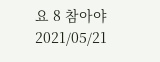요 8 참아야 2021/05/21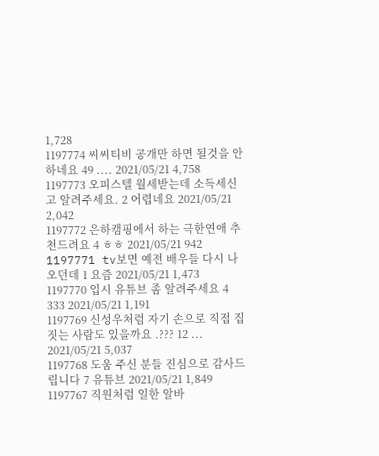1,728
1197774 씨씨티비 공개만 하면 될것을 안하네요 49 .... 2021/05/21 4,758
1197773 오피스텔 월세받는데 소득세신고 알려주세요. 2 어렵네요 2021/05/21 2,042
1197772 은하캠핑에서 하는 극한연애 추천드려요 4 ㅎㅎ 2021/05/21 942
1197771 tv보면 예전 배우들 다시 나오던데 1 요즘 2021/05/21 1,473
1197770 입시 유튜브 좀 알려주세요 4 333 2021/05/21 1,191
1197769 신성우처럼 자기 손으로 직접 집 짓는 사람도 있을까요 .??? 12 ... 2021/05/21 5,037
1197768 도움 주신 분들 진심으로 감사드립니다 7 유튜브 2021/05/21 1,849
1197767 직원처럼 일한 알바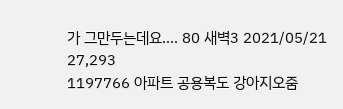가 그만두는데요.... 80 새벽3 2021/05/21 27,293
1197766 아파트 공용복도 강아지오줌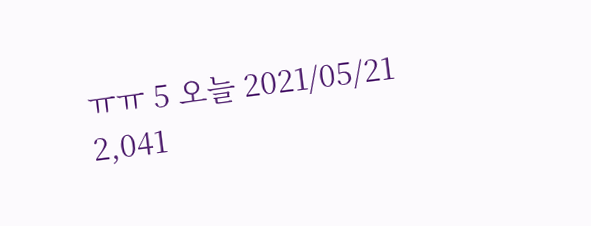ㅠㅠ 5 오늘 2021/05/21 2,041